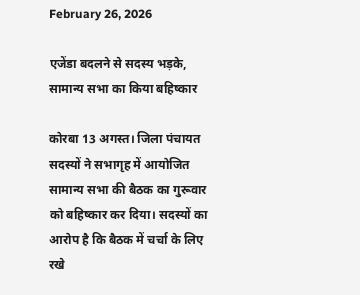February 26, 2026

एजेंडा बदलने से सदस्य भड़के, सामान्य सभा का किया बहिष्कार

कोरबा 13 अगस्त। जिला पंचायत सदस्यों ने सभागृह में आयोजित सामान्य सभा की बैठक का गुरूवार को बहिष्कार कर दिया। सदस्यों का आरोप है कि बैठक में चर्चा के लिए रखे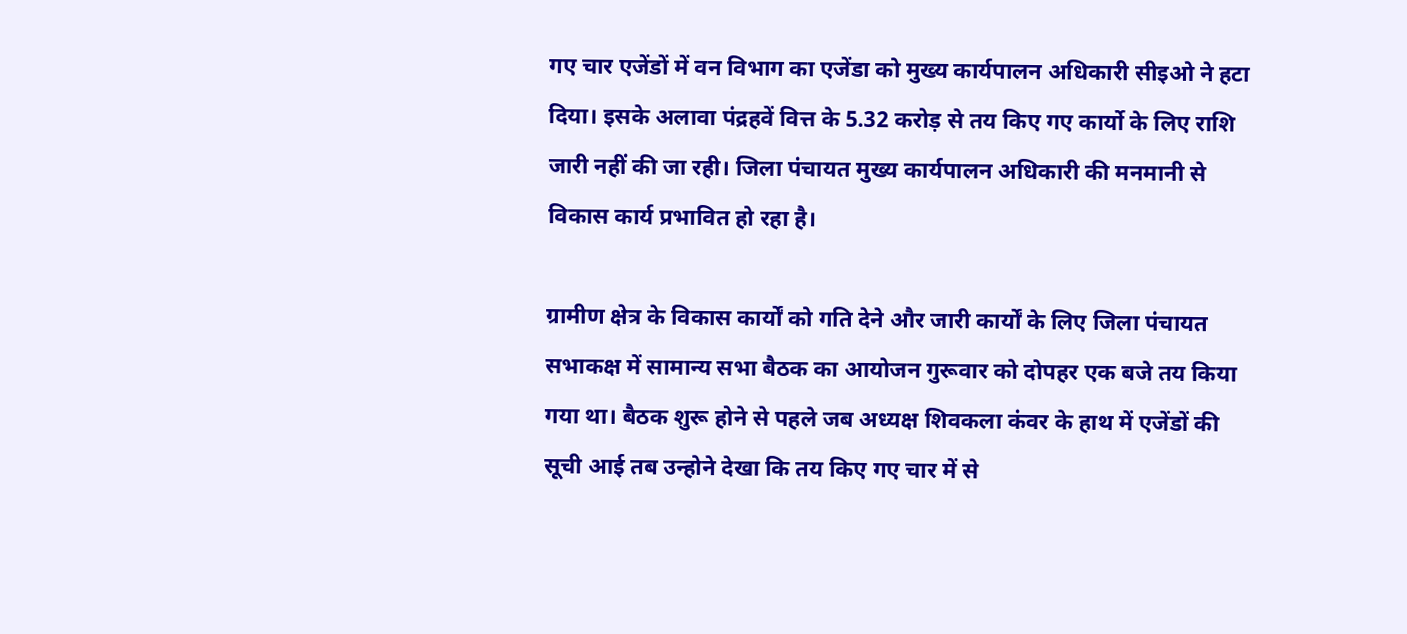गए चार एजेंडों में वन विभाग का एजेंडा को मुख्य कार्यपालन अधिकारी सीइओ ने हटा दिया। इसके अलावा पंद्रहवें वित्त के 5.32 करोड़ से तय किए गए कार्यो के लिए राशि जारी नहीं की जा रही। जिला पंचायत मुख्य कार्यपालन अधिकारी की मनमानी से विकास कार्य प्रभावित हो रहा है।

ग्रामीण क्षेत्र के विकास कार्यों को गति देने और जारी कार्यों के लिए जिला पंचायत सभाकक्ष में सामान्य सभा बैठक का आयोजन गुरूवार को दोपहर एक बजे तय किया गया था। बैठक शुरू होने से पहले जब अध्यक्ष शिवकला कंवर के हाथ में एजेंडों की सूची आई तब उन्होने देखा कि तय किए गए चार में से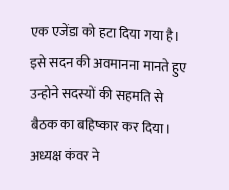एक एजेंडा को हटा दिया गया है। इसे सदन की अवमानना मानते हुए उन्होने सदस्यों की सहमति से बैठक का बहिष्कार कर दिया। अध्यक्ष कंवर ने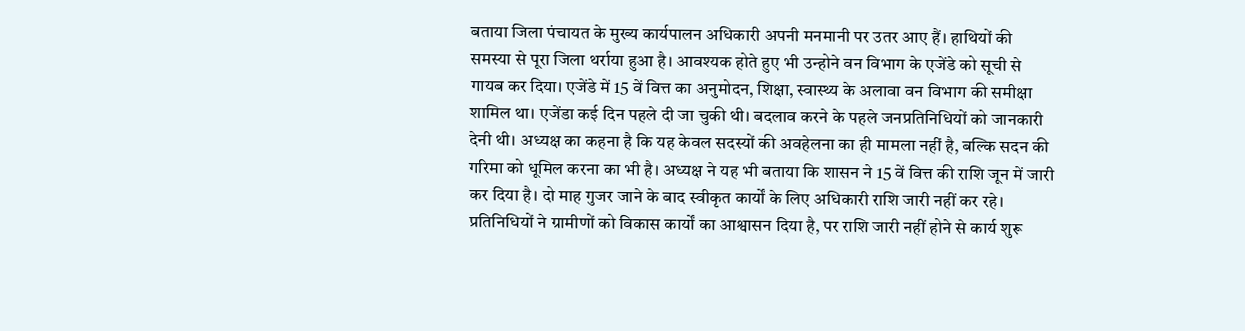बताया जिला पंचायत के मुख्य कार्यपालन अधिकारी अपनी मनमानी पर उतर आए हैं। हाथियों की समस्या से पूरा जिला थर्राया हुआ है। आवश्यक होते हुए भी उन्होने वन विभाग के एजेंडे को सूची से गायब कर दिया। एजेंडे में 15 वें वित्त का अनुमोदन, शिक्षा, स्वास्थ्य के अलावा वन विभाग की समीक्षा शामिल था। एजेंडा कई दिन पहले दी जा चुकी थी। बदलाव करने के पहले जनप्रतिनिधियों को जानकारी देनी थी। अध्यक्ष का कहना है कि यह केवल सदस्यों की अवहेलना का ही मामला नहीं है, बल्कि सदन की गरिमा को धूमिल करना का भी है। अध्यक्ष ने यह भी बताया कि शासन ने 15 वें वित्त की राशि जून में जारी कर दिया है। दो माह गुजर जाने के बाद स्वीकृत कार्यों के लिए अधिकारी राशि जारी नहीं कर रहे। प्रतिनिधियों ने ग्रामीणों को विकास कार्यों का आश्वासन दिया है, पर राशि जारी नहीं होने से कार्य शुरू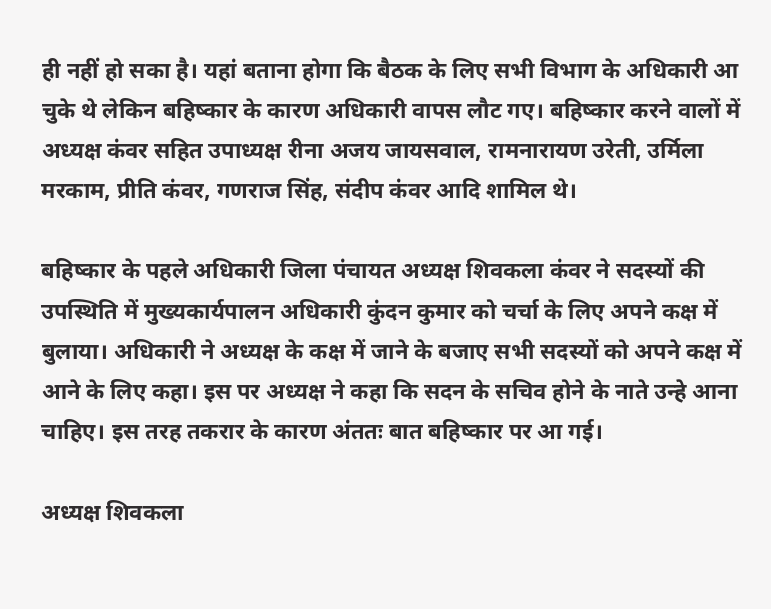ही नहीं हो सका है। यहां बताना होगा कि बैठक के लिए सभी विभाग के अधिकारी आ चुके थे लेकिन बहिष्कार के कारण अधिकारी वापस लौट गए। बहिष्कार करने वालों में अध्यक्ष कंवर सहित उपाध्यक्ष रीना अजय जायसवाल, रामनारायण उरेती, उर्मिला मरकाम, प्रीति कंवर, गणराज सिंह, संदीप कंवर आदि शामिल थे।

बहिष्कार के पहले अधिकारी जिला पंचायत अध्यक्ष शिवकला कंवर ने सदस्यों की उपस्थिति में मुख्यकार्यपालन अधिकारी कुंदन कुमार को चर्चा के लिए अपने कक्ष में बुलाया। अधिकारी ने अध्यक्ष के कक्ष में जाने के बजाए सभी सदस्यों को अपने कक्ष में आने के लिए कहा। इस पर अध्यक्ष ने कहा कि सदन के सचिव होने के नाते उन्हे आना चाहिए। इस तरह तकरार के कारण अंततः बात बहिष्कार पर आ गई।

अध्यक्ष शिवकला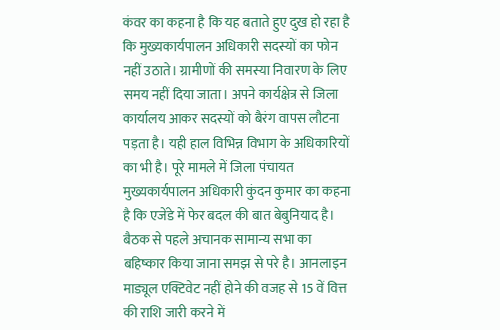कंवर का कहना है कि यह बताते हुए दुख हो रहा है कि मुख्यकार्यपालन अधिकारी सदस्यों का फोन नहीं उठाते। ग्रामीणों की समस्या निवारण के लिए समय नहीं दिया जाता। अपने कार्यक्षेत्र से जिला कार्यालय आकर सदस्यों को बैरंग वापस लौटना पड़ता है। यही हाल विभिन्न विभाग के अधिकारियों का भी है। पूरे मामले में जिला पंचायत मुख्यकार्यपालन अधिकारी कुंदन कुमार का कहना है कि एजेंडे में फेर बदल की बात बेबुनियाद है। बैठक से पहले अचानक सामान्य सभा का बहिष्कार किया जाना समझ से परे है। आनलाइन माड्यूल एक्टिवेट नहीं होने की वजह से 15 वें वित्त की राशि जारी करने में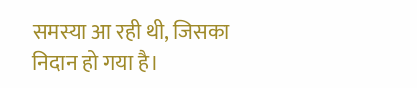समस्या आ रही थी, जिसका निदान हो गया है।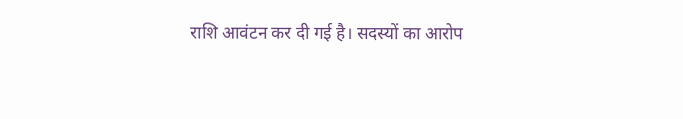राशि आवंटन कर दी गई है। सदस्यों का आरोप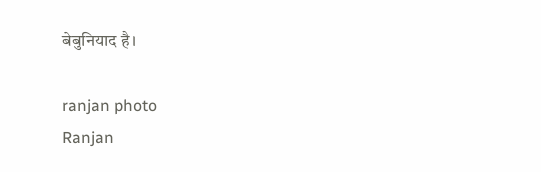बेबुनियाद है।

ranjan photo
Ranjan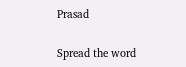Prasad

Spread the word